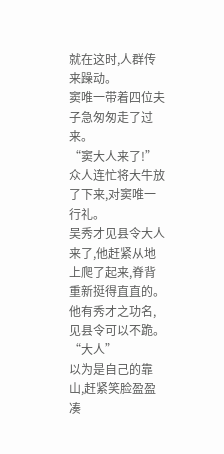就在这时,人群传来躁动。
窦唯一带着四位夫子急匆匆走了过来。
“窦大人来了!”
众人连忙将大牛放了下来,对窦唯一行礼。
吴秀才见县令大人来了,他赶紧从地上爬了起来,脊背重新挺得直直的。
他有秀才之功名,见县令可以不跪。
“大人”
以为是自己的靠山,赶紧笑脸盈盈凑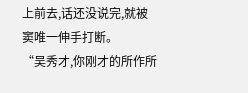上前去,话还没说完,就被窦唯一伸手打断。
“吴秀才,你刚才的所作所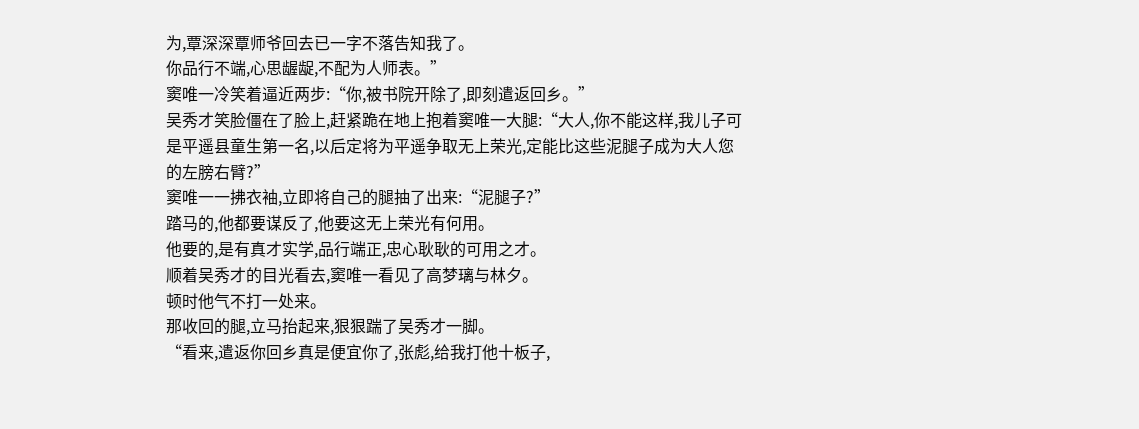为,覃深深覃师爷回去已一字不落告知我了。
你品行不端,心思龌龊,不配为人师表。”
窦唯一冷笑着逼近两步:“你,被书院开除了,即刻遣返回乡。”
吴秀才笑脸僵在了脸上,赶紧跪在地上抱着窦唯一大腿:“大人,你不能这样,我儿子可是平遥县童生第一名,以后定将为平遥争取无上荣光,定能比这些泥腿子成为大人您的左膀右臂?”
窦唯一一拂衣袖,立即将自己的腿抽了出来:“泥腿子?”
踏马的,他都要谋反了,他要这无上荣光有何用。
他要的,是有真才实学,品行端正,忠心耿耿的可用之才。
顺着吴秀才的目光看去,窦唯一看见了高梦璃与林夕。
顿时他气不打一处来。
那收回的腿,立马抬起来,狠狠踹了吴秀才一脚。
“看来,遣返你回乡真是便宜你了,张彪,给我打他十板子,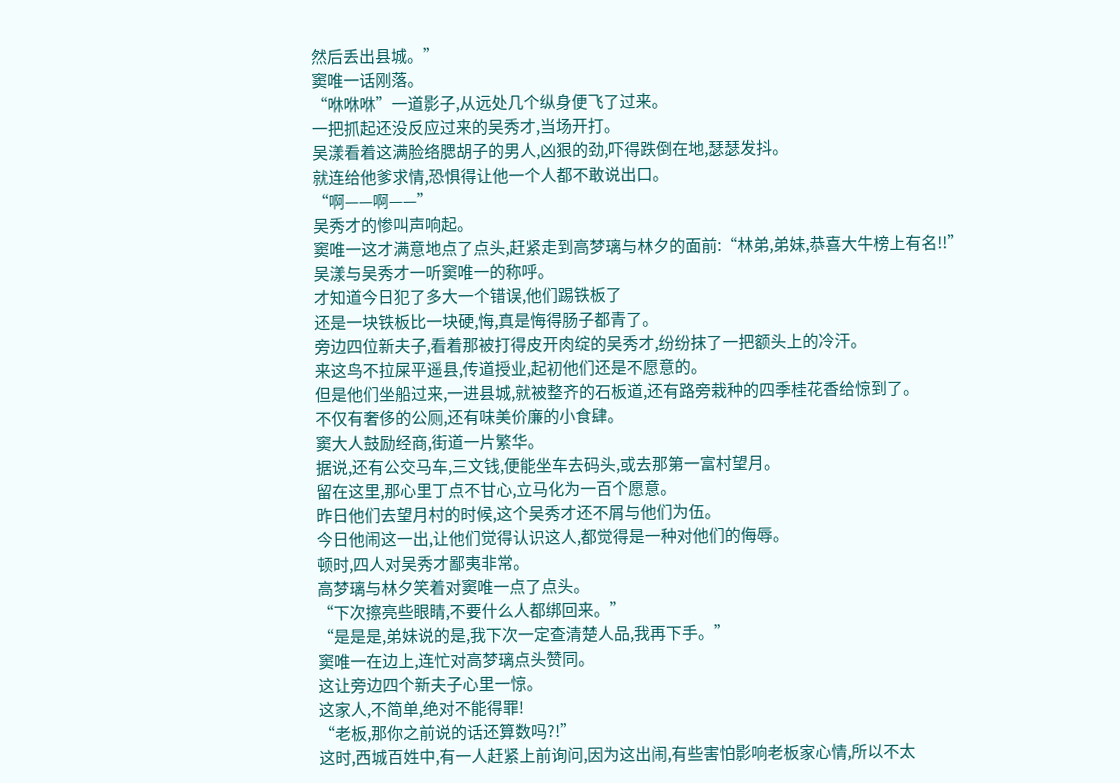然后丢出县城。”
窦唯一话刚落。
“咻咻咻”一道影子,从远处几个纵身便飞了过来。
一把抓起还没反应过来的吴秀才,当场开打。
吴漾看着这满脸络腮胡子的男人,凶狠的劲,吓得跌倒在地,瑟瑟发抖。
就连给他爹求情,恐惧得让他一个人都不敢说出口。
“啊——啊——”
吴秀才的惨叫声响起。
窦唯一这才满意地点了点头,赶紧走到高梦璃与林夕的面前:“林弟,弟妹,恭喜大牛榜上有名!!”
吴漾与吴秀才一听窦唯一的称呼。
才知道今日犯了多大一个错误,他们踢铁板了
还是一块铁板比一块硬,悔,真是悔得肠子都青了。
旁边四位新夫子,看着那被打得皮开肉绽的吴秀才,纷纷抹了一把额头上的冷汗。
来这鸟不拉屎平遥县,传道授业,起初他们还是不愿意的。
但是他们坐船过来,一进县城,就被整齐的石板道,还有路旁栽种的四季桂花香给惊到了。
不仅有奢侈的公厕,还有味美价廉的小食肆。
窦大人鼓励经商,街道一片繁华。
据说,还有公交马车,三文钱,便能坐车去码头,或去那第一富村望月。
留在这里,那心里丁点不甘心,立马化为一百个愿意。
昨日他们去望月村的时候,这个吴秀才还不屑与他们为伍。
今日他闹这一出,让他们觉得认识这人,都觉得是一种对他们的侮辱。
顿时,四人对吴秀才鄙夷非常。
高梦璃与林夕笑着对窦唯一点了点头。
“下次擦亮些眼睛,不要什么人都绑回来。”
“是是是,弟妹说的是,我下次一定查清楚人品,我再下手。”
窦唯一在边上,连忙对高梦璃点头赞同。
这让旁边四个新夫子心里一惊。
这家人,不简单,绝对不能得罪!
“老板,那你之前说的话还算数吗?!”
这时,西城百姓中,有一人赶紧上前询问,因为这出闹,有些害怕影响老板家心情,所以不太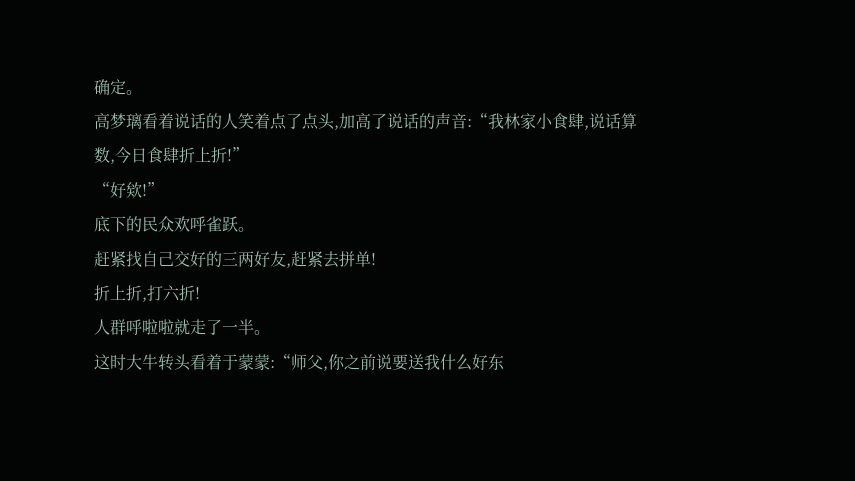确定。
高梦璃看着说话的人笑着点了点头,加高了说话的声音:“我林家小食肆,说话算数,今日食肆折上折!”
“好欸!”
底下的民众欢呼雀跃。
赶紧找自己交好的三两好友,赶紧去拼单!
折上折,打六折!
人群呼啦啦就走了一半。
这时大牛转头看着于蒙蒙:“师父,你之前说要送我什么好东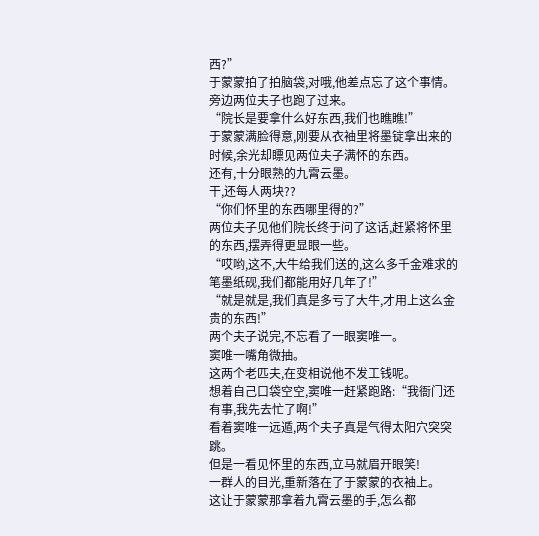西?”
于蒙蒙拍了拍脑袋,对哦,他差点忘了这个事情。
旁边两位夫子也跑了过来。
“院长是要拿什么好东西,我们也瞧瞧!”
于蒙蒙满脸得意,刚要从衣袖里将墨锭拿出来的时候,余光却瞟见两位夫子满怀的东西。
还有,十分眼熟的九霄云墨。
干,还每人两块??
“你们怀里的东西哪里得的?”
两位夫子见他们院长终于问了这话,赶紧将怀里的东西,摆弄得更显眼一些。
“哎哟,这不,大牛给我们送的,这么多千金难求的笔墨纸砚,我们都能用好几年了!”
“就是就是,我们真是多亏了大牛,才用上这么金贵的东西!”
两个夫子说完,不忘看了一眼窦唯一。
窦唯一嘴角微抽。
这两个老匹夫,在变相说他不发工钱呢。
想着自己口袋空空,窦唯一赶紧跑路:“我衙门还有事,我先去忙了啊!”
看着窦唯一远遁,两个夫子真是气得太阳穴突突跳。
但是一看见怀里的东西,立马就眉开眼笑!
一群人的目光,重新落在了于蒙蒙的衣袖上。
这让于蒙蒙那拿着九霄云墨的手,怎么都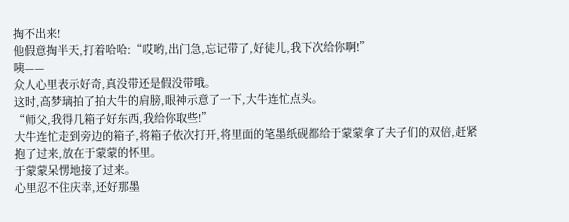掏不出来!
他假意掏半天,打着哈哈:“哎哟,出门急,忘记带了,好徒儿,我下次给你啊!”
咦——
众人心里表示好奇,真没带还是假没带哦。
这时,高梦璃拍了拍大牛的肩膀,眼神示意了一下,大牛连忙点头。
“师父,我得几箱子好东西,我给你取些!”
大牛连忙走到旁边的箱子,将箱子依次打开,将里面的笔墨纸砚都给于蒙蒙拿了夫子们的双倍,赶紧抱了过来,放在于蒙蒙的怀里。
于蒙蒙呆愣地接了过来。
心里忍不住庆幸,还好那墨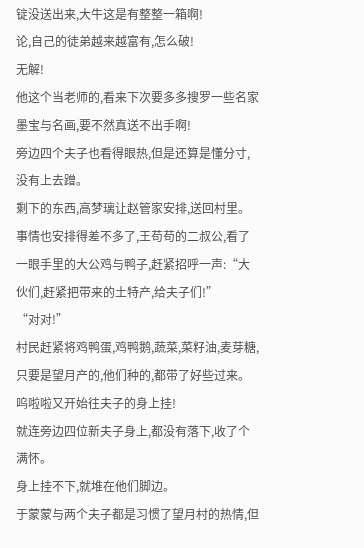锭没送出来,大牛这是有整整一箱啊!
论,自己的徒弟越来越富有,怎么破!
无解!
他这个当老师的,看来下次要多多搜罗一些名家墨宝与名画,要不然真送不出手啊!
旁边四个夫子也看得眼热,但是还算是懂分寸,没有上去蹭。
剩下的东西,高梦璃让赵管家安排,送回村里。
事情也安排得差不多了,王苟苟的二叔公,看了一眼手里的大公鸡与鸭子,赶紧招呼一声:“大伙们,赶紧把带来的土特产,给夫子们!”
“对对!”
村民赶紧将鸡鸭蛋,鸡鸭鹅,蔬菜,菜籽油,麦芽糖,只要是望月产的,他们种的,都带了好些过来。
呜啦啦又开始往夫子的身上挂!
就连旁边四位新夫子身上,都没有落下,收了个满怀。
身上挂不下,就堆在他们脚边。
于蒙蒙与两个夫子都是习惯了望月村的热情,但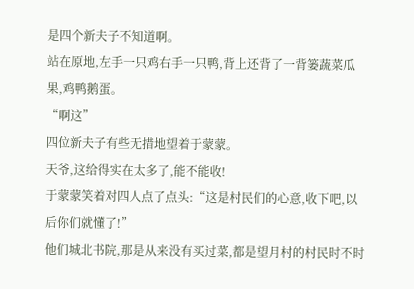是四个新夫子不知道啊。
站在原地,左手一只鸡右手一只鸭,背上还背了一背篓蔬菜瓜果,鸡鸭鹅蛋。
“啊这”
四位新夫子有些无措地望着于蒙蒙。
天爷,这给得实在太多了,能不能收!
于蒙蒙笑着对四人点了点头:“这是村民们的心意,收下吧,以后你们就懂了!”
他们城北书院,那是从来没有买过菜,都是望月村的村民时不时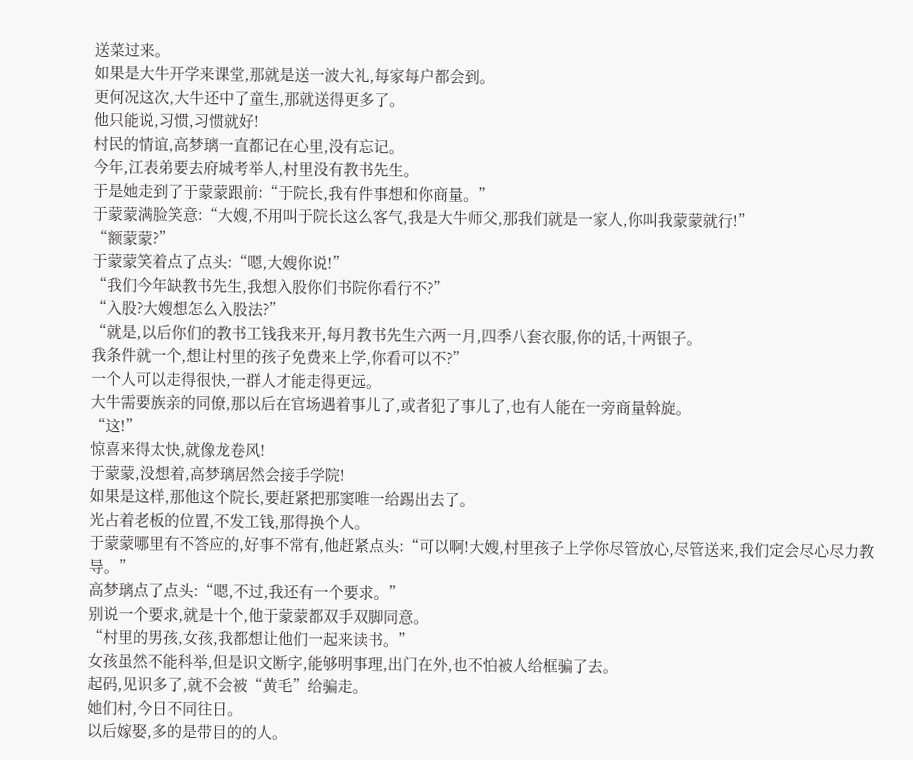送菜过来。
如果是大牛开学来课堂,那就是送一波大礼,每家每户都会到。
更何况这次,大牛还中了童生,那就送得更多了。
他只能说,习惯,习惯就好!
村民的情谊,高梦璃一直都记在心里,没有忘记。
今年,江表弟要去府城考举人,村里没有教书先生。
于是她走到了于蒙蒙跟前:“于院长,我有件事想和你商量。”
于蒙蒙满脸笑意:“大嫂,不用叫于院长这么客气,我是大牛师父,那我们就是一家人,你叫我蒙蒙就行!”
“额蒙蒙?”
于蒙蒙笑着点了点头:“嗯,大嫂你说!”
“我们今年缺教书先生,我想入股你们书院你看行不?”
“入股?大嫂想怎么入股法?”
“就是,以后你们的教书工钱我来开,每月教书先生六两一月,四季八套衣服,你的话,十两银子。
我条件就一个,想让村里的孩子免费来上学,你看可以不?”
一个人可以走得很快,一群人才能走得更远。
大牛需要族亲的同僚,那以后在官场遇着事儿了,或者犯了事儿了,也有人能在一旁商量斡旋。
“这!”
惊喜来得太快,就像龙卷风!
于蒙蒙,没想着,高梦璃居然会接手学院!
如果是这样,那他这个院长,要赶紧把那窦唯一给踢出去了。
光占着老板的位置,不发工钱,那得换个人。
于蒙蒙哪里有不答应的,好事不常有,他赶紧点头:“可以啊!大嫂,村里孩子上学你尽管放心,尽管送来,我们定会尽心尽力教导。”
高梦璃点了点头:“嗯,不过,我还有一个要求。”
别说一个要求,就是十个,他于蒙蒙都双手双脚同意。
“村里的男孩,女孩,我都想让他们一起来读书。”
女孩虽然不能科举,但是识文断字,能够明事理,出门在外,也不怕被人给框骗了去。
起码,见识多了,就不会被“黄毛”给骗走。
她们村,今日不同往日。
以后嫁娶,多的是带目的的人。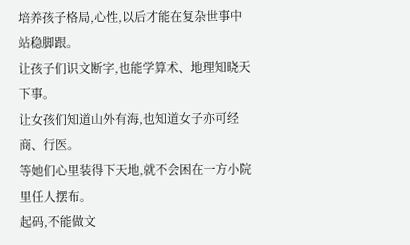培养孩子格局,心性,以后才能在复杂世事中站稳脚跟。
让孩子们识文断字,也能学算术、地理知晓天下事。
让女孩们知道山外有海,也知道女子亦可经商、行医。
等她们心里装得下天地,就不会困在一方小院里任人摆布。
起码,不能做文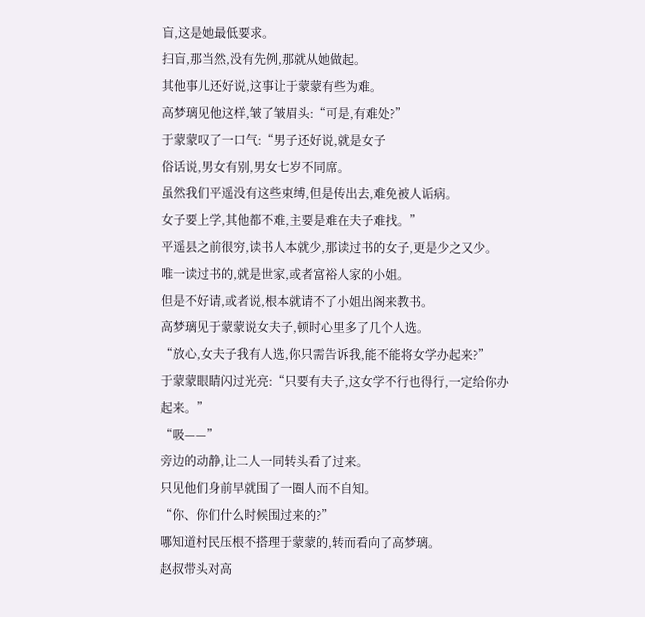盲,这是她最低要求。
扫盲,那当然,没有先例,那就从她做起。
其他事儿还好说,这事让于蒙蒙有些为难。
高梦璃见他这样,皱了皱眉头:“可是,有难处?”
于蒙蒙叹了一口气:“男子还好说,就是女子
俗话说,男女有别,男女七岁不同席。
虽然我们平遥没有这些束缚,但是传出去,难免被人诟病。
女子要上学,其他都不难,主要是难在夫子难找。”
平遥县之前很穷,读书人本就少,那读过书的女子,更是少之又少。
唯一读过书的,就是世家,或者富裕人家的小姐。
但是不好请,或者说,根本就请不了小姐出阁来教书。
高梦璃见于蒙蒙说女夫子,顿时心里多了几个人选。
“放心,女夫子我有人选,你只需告诉我,能不能将女学办起来?”
于蒙蒙眼睛闪过光亮:“只要有夫子,这女学不行也得行,一定给你办起来。”
“吸——”
旁边的动静,让二人一同转头看了过来。
只见他们身前早就围了一圈人而不自知。
“你、你们什么时候围过来的?”
哪知道村民压根不搭理于蒙蒙的,转而看向了高梦璃。
赵叔带头对高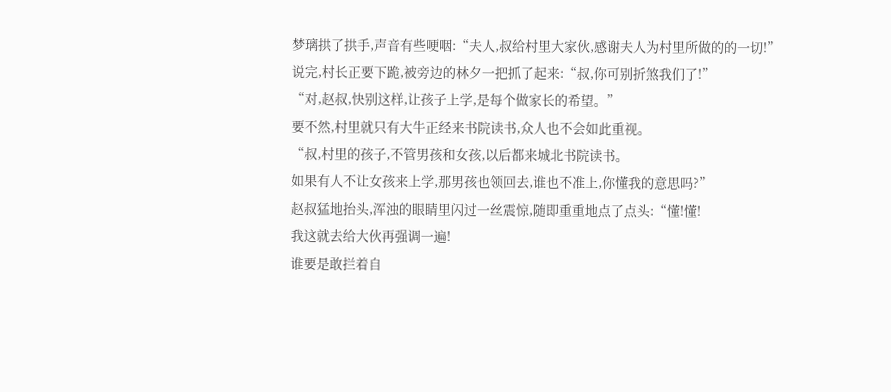梦璃拱了拱手,声音有些哽咽:“夫人,叔给村里大家伙,感谢夫人为村里所做的的一切!”
说完,村长正要下跪,被旁边的林夕一把抓了起来:“叔,你可别折煞我们了!”
“对,赵叔,快别这样,让孩子上学,是每个做家长的希望。”
要不然,村里就只有大牛正经来书院读书,众人也不会如此重视。
“叔,村里的孩子,不管男孩和女孩,以后都来城北书院读书。
如果有人不让女孩来上学,那男孩也领回去,谁也不准上,你懂我的意思吗?”
赵叔猛地抬头,浑浊的眼睛里闪过一丝震惊,随即重重地点了点头:“懂!懂!
我这就去给大伙再强调一遍!
谁要是敢拦着自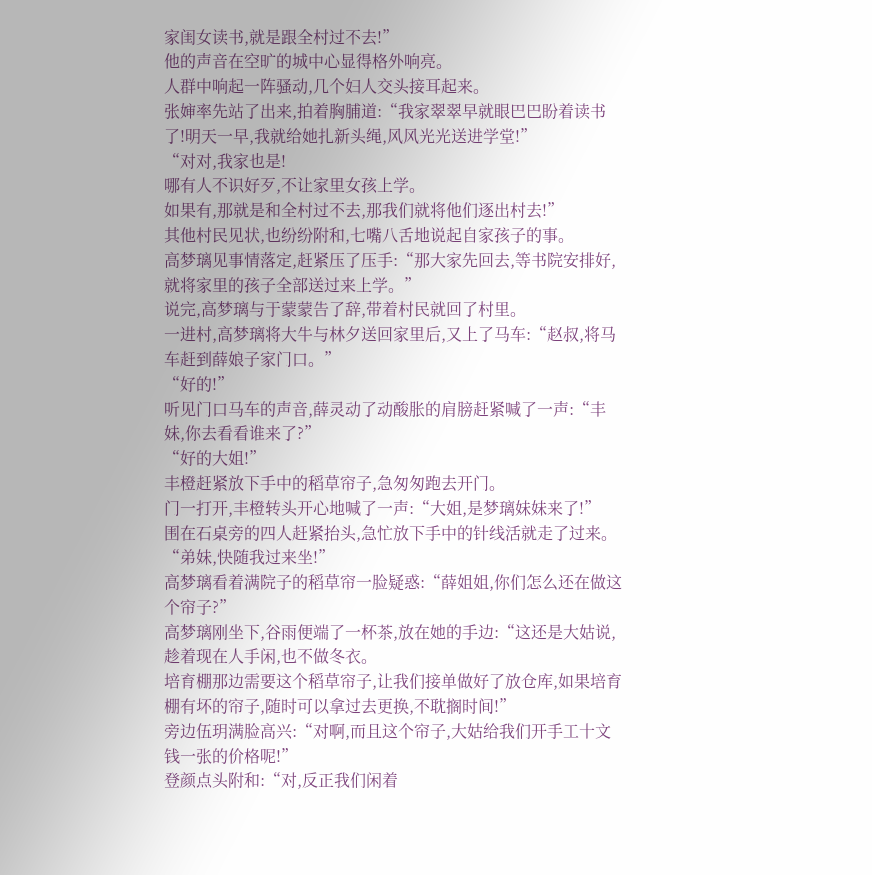家闺女读书,就是跟全村过不去!”
他的声音在空旷的城中心显得格外响亮。
人群中响起一阵骚动,几个妇人交头接耳起来。
张婶率先站了出来,拍着胸脯道:“我家翠翠早就眼巴巴盼着读书了!明天一早,我就给她扎新头绳,风风光光送进学堂!”
“对对,我家也是!
哪有人不识好歹,不让家里女孩上学。
如果有,那就是和全村过不去,那我们就将他们逐出村去!”
其他村民见状,也纷纷附和,七嘴八舌地说起自家孩子的事。
高梦璃见事情落定,赶紧压了压手:“那大家先回去,等书院安排好,就将家里的孩子全部送过来上学。”
说完,高梦璃与于蒙蒙告了辞,带着村民就回了村里。
一进村,高梦璃将大牛与林夕送回家里后,又上了马车:“赵叔,将马车赶到薛娘子家门口。”
“好的!”
听见门口马车的声音,薛灵动了动酸胀的肩膀赶紧喊了一声:“丰妹,你去看看谁来了?”
“好的大姐!”
丰橙赶紧放下手中的稻草帘子,急匆匆跑去开门。
门一打开,丰橙转头开心地喊了一声:“大姐,是梦璃妹妹来了!”
围在石桌旁的四人赶紧抬头,急忙放下手中的针线活就走了过来。
“弟妹,快随我过来坐!”
高梦璃看着满院子的稻草帘一脸疑惑:“薛姐姐,你们怎么还在做这个帘子?”
高梦璃刚坐下,谷雨便端了一杯茶,放在她的手边:“这还是大姑说,趁着现在人手闲,也不做冬衣。
培育棚那边需要这个稻草帘子,让我们接单做好了放仓库,如果培育棚有坏的帘子,随时可以拿过去更换,不耽搁时间!”
旁边伍玥满脸高兴:“对啊,而且这个帘子,大姑给我们开手工十文钱一张的价格呢!”
登颜点头附和:“对,反正我们闲着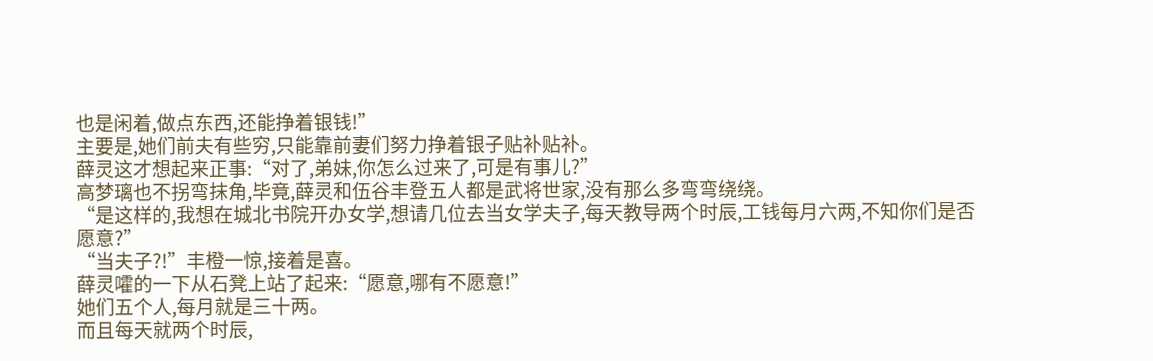也是闲着,做点东西,还能挣着银钱!”
主要是,她们前夫有些穷,只能靠前妻们努力挣着银子贴补贴补。
薛灵这才想起来正事:“对了,弟妹,你怎么过来了,可是有事儿?”
高梦璃也不拐弯抹角,毕竟,薛灵和伍谷丰登五人都是武将世家,没有那么多弯弯绕绕。
“是这样的,我想在城北书院开办女学,想请几位去当女学夫子,每天教导两个时辰,工钱每月六两,不知你们是否愿意?”
“当夫子?!”丰橙一惊,接着是喜。
薛灵嚯的一下从石凳上站了起来:“愿意,哪有不愿意!”
她们五个人,每月就是三十两。
而且每天就两个时辰,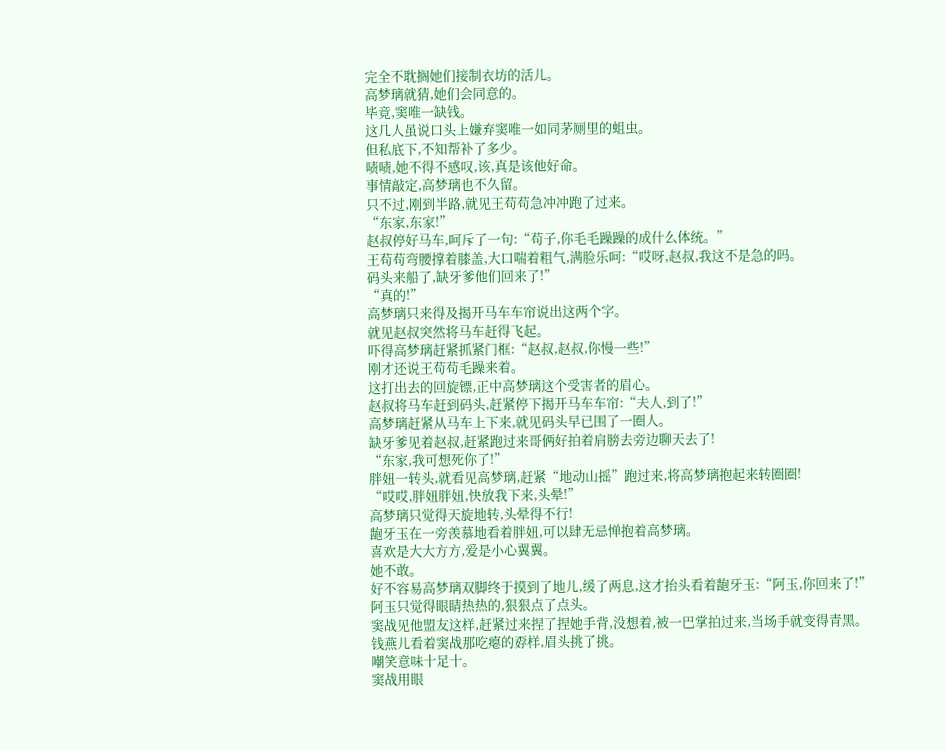完全不耽搁她们接制衣坊的活儿。
高梦璃就猜,她们会同意的。
毕竟,窦唯一缺钱。
这几人虽说口头上嫌弃窦唯一如同茅厕里的蛆虫。
但私底下,不知帮补了多少。
啧啧,她不得不感叹,该,真是该他好命。
事情敲定,高梦璃也不久留。
只不过,刚到半路,就见王苟苟急冲冲跑了过来。
“东家,东家!”
赵叔停好马车,呵斥了一句:“苟子,你毛毛躁躁的成什么体统。”
王苟苟弯腰撑着膝盖,大口喘着粗气,满脸乐呵:“哎呀,赵叔,我这不是急的吗。
码头来船了,缺牙爹他们回来了!”
“真的!”
高梦璃只来得及揭开马车车帘说出这两个字。
就见赵叔突然将马车赶得飞起。
吓得高梦璃赶紧抓紧门框:“赵叔,赵叔,你慢一些!”
刚才还说王苟苟毛躁来着。
这打出去的回旋镖,正中高梦璃这个受害者的眉心。
赵叔将马车赶到码头,赶紧停下揭开马车车帘:“夫人,到了!”
高梦璃赶紧从马车上下来,就见码头早已围了一圈人。
缺牙爹见着赵叔,赶紧跑过来哥俩好拍着肩膀去旁边聊天去了!
“东家,我可想死你了!”
胖妞一转头,就看见高梦璃,赶紧“地动山摇”跑过来,将高梦璃抱起来转圈圈!
“哎哎,胖妞胖妞,快放我下来,头晕!”
高梦璃只觉得天旋地转,头晕得不行!
龅牙玉在一旁羡慕地看着胖妞,可以肆无忌惮抱着高梦璃。
喜欢是大大方方,爱是小心翼翼。
她不敢。
好不容易高梦璃双脚终于摸到了地儿,缓了两息,这才抬头看着龅牙玉:“阿玉,你回来了!”
阿玉只觉得眼睛热热的,狠狠点了点头。
窦战见他盟友这样,赶紧过来捏了捏她手背,没想着,被一巴掌拍过来,当场手就变得青黑。
钱燕儿看着窦战那吃瘪的孬样,眉头挑了挑。
嘲笑意味十足十。
窦战用眼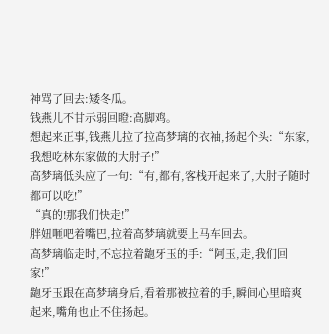神骂了回去:矮冬瓜。
钱燕儿不甘示弱回瞪:高脚鸡。
想起来正事,钱燕儿拉了拉高梦璃的衣袖,扬起个头:“东家,我想吃林东家做的大肘子!”
高梦璃低头应了一句:“有,都有,客栈开起来了,大肘子随时都可以吃!”
“真的!那我们快走!”
胖妞咂吧着嘴巴,拉着高梦璃就要上马车回去。
高梦璃临走时,不忘拉着龅牙玉的手:“阿玉,走,我们回家!”
龅牙玉跟在高梦璃身后,看着那被拉着的手,瞬间心里暗爽起来,嘴角也止不住扬起。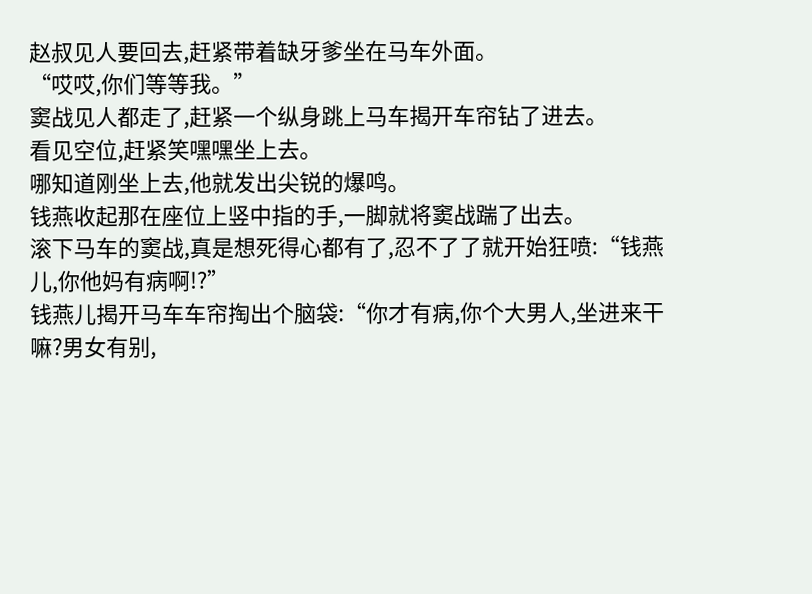赵叔见人要回去,赶紧带着缺牙爹坐在马车外面。
“哎哎,你们等等我。”
窦战见人都走了,赶紧一个纵身跳上马车揭开车帘钻了进去。
看见空位,赶紧笑嘿嘿坐上去。
哪知道刚坐上去,他就发出尖锐的爆鸣。
钱燕收起那在座位上竖中指的手,一脚就将窦战踹了出去。
滚下马车的窦战,真是想死得心都有了,忍不了了就开始狂喷:“钱燕儿,你他妈有病啊!?”
钱燕儿揭开马车车帘掏出个脑袋:“你才有病,你个大男人,坐进来干嘛?男女有别,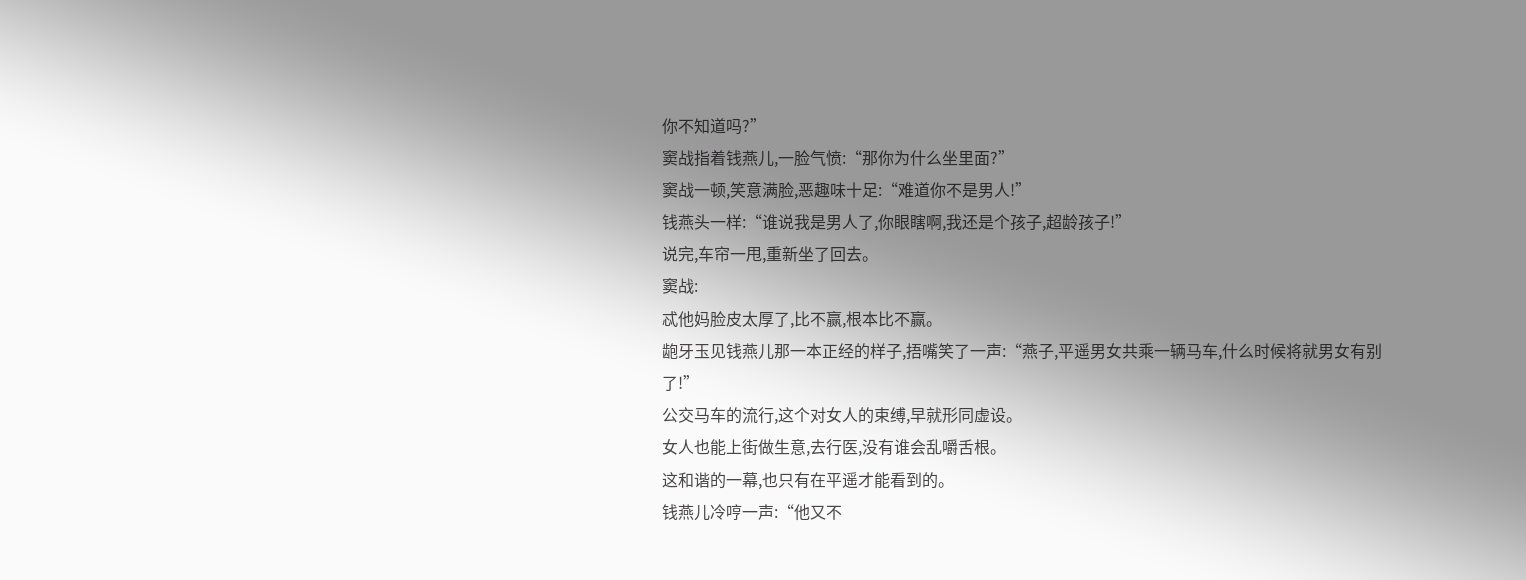你不知道吗?”
窦战指着钱燕儿,一脸气愤:“那你为什么坐里面?”
窦战一顿,笑意满脸,恶趣味十足:“难道你不是男人!”
钱燕头一样:“谁说我是男人了,你眼瞎啊,我还是个孩子,超龄孩子!”
说完,车帘一甩,重新坐了回去。
窦战:
忒他妈脸皮太厚了,比不赢,根本比不赢。
龅牙玉见钱燕儿那一本正经的样子,捂嘴笑了一声:“燕子,平遥男女共乘一辆马车,什么时候将就男女有别了!”
公交马车的流行,这个对女人的束缚,早就形同虚设。
女人也能上街做生意,去行医,没有谁会乱嚼舌根。
这和谐的一幕,也只有在平遥才能看到的。
钱燕儿冷哼一声:“他又不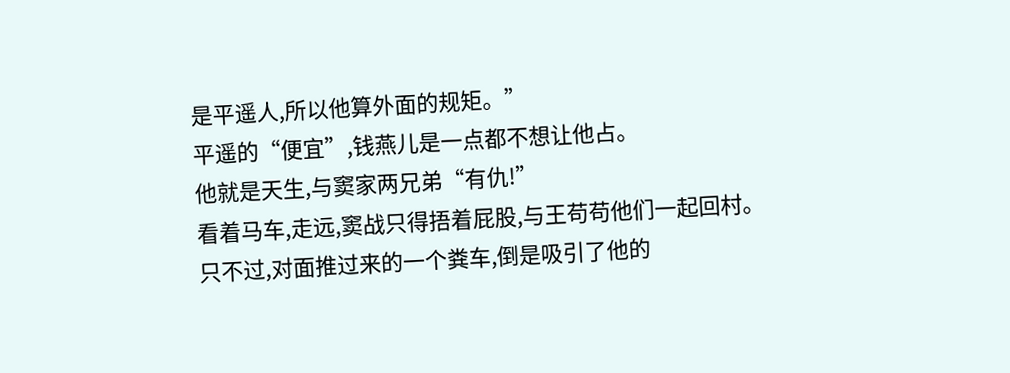是平遥人,所以他算外面的规矩。”
平遥的“便宜”,钱燕儿是一点都不想让他占。
他就是天生,与窦家两兄弟“有仇!”
看着马车,走远,窦战只得捂着屁股,与王苟苟他们一起回村。
只不过,对面推过来的一个粪车,倒是吸引了他的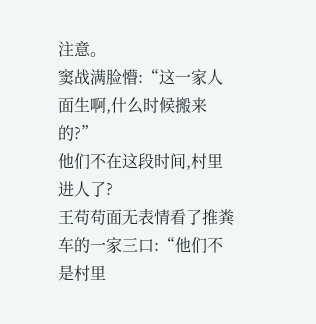注意。
窦战满脸懵:“这一家人面生啊,什么时候搬来的?”
他们不在这段时间,村里进人了?
王苟苟面无表情看了推粪车的一家三口:“他们不是村里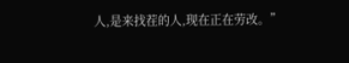人,是来找茬的人,现在正在劳改。”